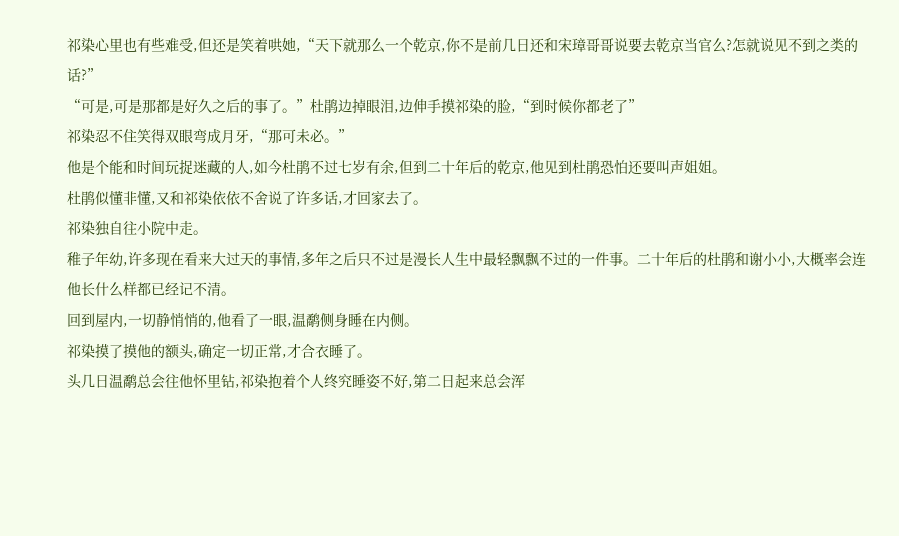祁染心里也有些难受,但还是笑着哄她,“天下就那么一个乾京,你不是前几日还和宋璋哥哥说要去乾京当官么?怎就说见不到之类的话?”
“可是,可是那都是好久之后的事了。”杜鹃边掉眼泪,边伸手摸祁染的脸,“到时候你都老了”
祁染忍不住笑得双眼弯成月牙,“那可未必。”
他是个能和时间玩捉迷藏的人,如今杜鹃不过七岁有余,但到二十年后的乾京,他见到杜鹃恐怕还要叫声姐姐。
杜鹃似懂非懂,又和祁染依依不舍说了许多话,才回家去了。
祁染独自往小院中走。
稚子年幼,许多现在看来大过天的事情,多年之后只不过是漫长人生中最轻飘飘不过的一件事。二十年后的杜鹃和谢小小,大概率会连他长什么样都已经记不清。
回到屋内,一切静悄悄的,他看了一眼,温鹬侧身睡在内侧。
祁染摸了摸他的额头,确定一切正常,才合衣睡了。
头几日温鹬总会往他怀里钻,祁染抱着个人终究睡姿不好,第二日起来总会浑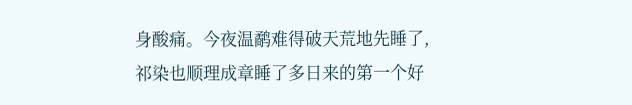身酸痛。今夜温鹬难得破天荒地先睡了,祁染也顺理成章睡了多日来的第一个好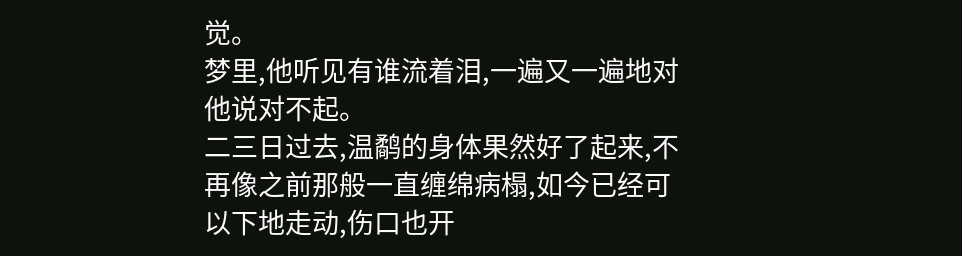觉。
梦里,他听见有谁流着泪,一遍又一遍地对他说对不起。
二三日过去,温鹬的身体果然好了起来,不再像之前那般一直缠绵病榻,如今已经可以下地走动,伤口也开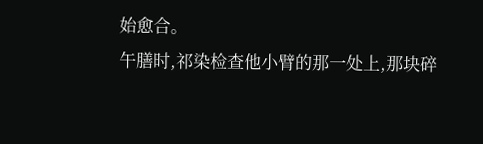始愈合。
午膳时,祁染检查他小臂的那一处上,那块碎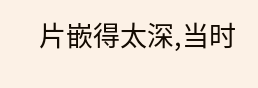片嵌得太深,当时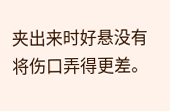夹出来时好悬没有将伤口弄得更差。